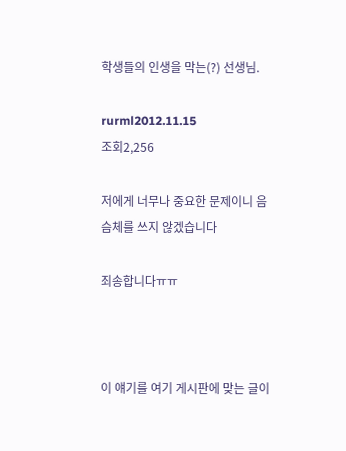학생들의 인생을 막는(?) 선생님.

rurml2012.11.15
조회2,256

저에게 너무나 중요한 문제이니 음슴체를 쓰지 않겠습니다

죄송합니다ㅠㅠ



이 얘기를 여기 게시판에 맞는 글이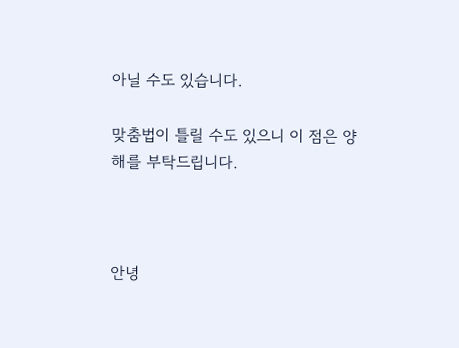아닐 수도 있습니다.

맞춤법이 틀릴 수도 있으니 이 점은 양해를 부탁드립니다.



안녕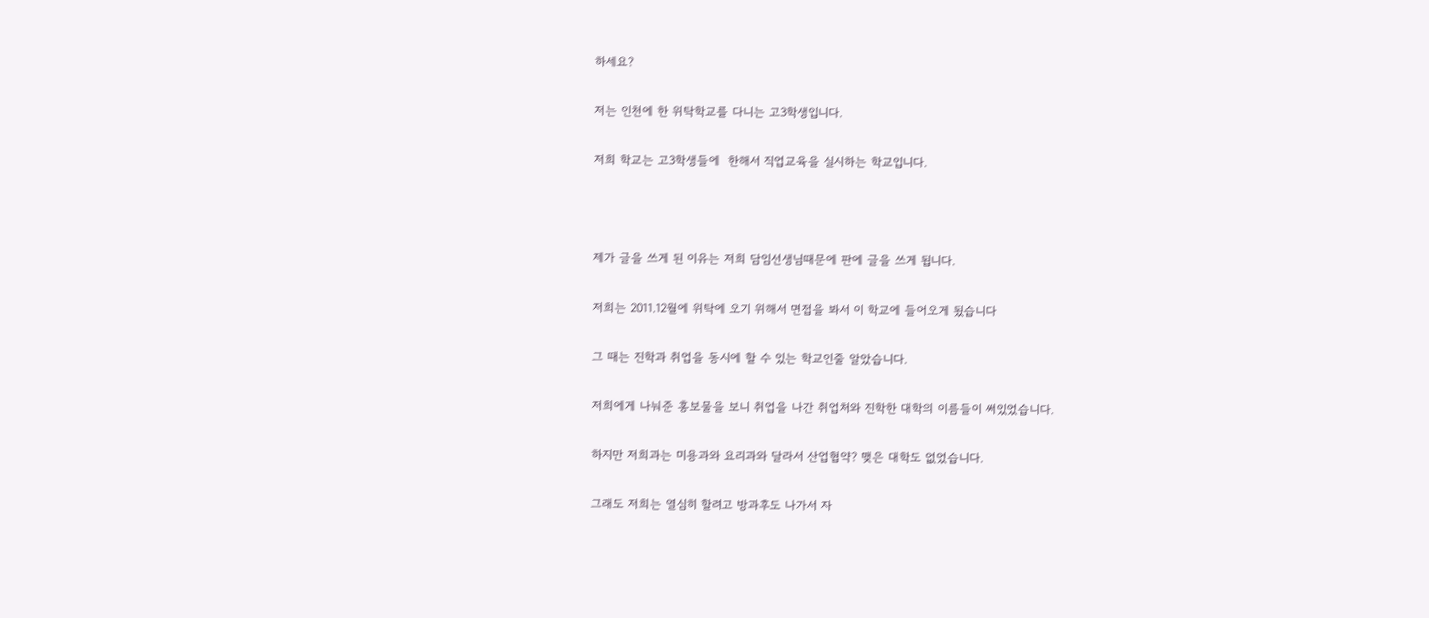하세요?

저는 인천에 한 위탁학교를 다니는 고3학생입니다.

저희 학교는 고3학생들에  한해서 직업교육을 실시하는 학교입니다.



제가 글을 쓰게 된 이유는 저희 담임선생님때문에 판에 글을 쓰게 됩니다.

저희는 2011.12월에 위탁에 오기 위해서 면접을 봐서 이 학교에 들어오게 됬습니다

그 때는 진학과 취업을 동시에 할 수 있는 학교인줄 알았습니다.

저희에게 나눠준 홍보물을 보니 취업을 나간 취업처와 진학한 대학의 이름들이 써있었습니다.

하지만 저희과는 미용과와 요리과와 달라서 산업협약? 맺은 대학도 없었습니다.

그래도 저희는 열심히 할려고 방과후도 나가서 자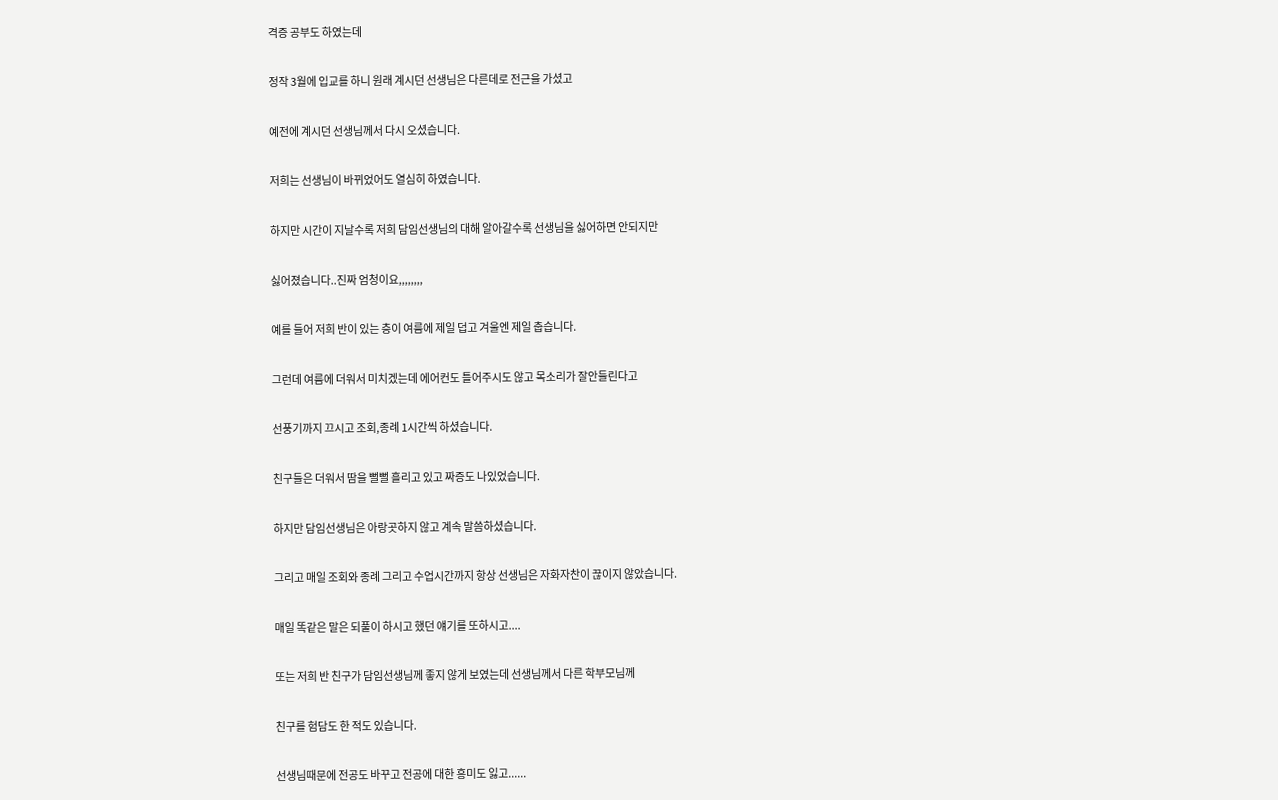격증 공부도 하였는데

정작 3월에 입교를 하니 원래 계시던 선생님은 다른데로 전근을 가셨고

예전에 계시던 선생님께서 다시 오셨습니다.

저희는 선생님이 바뀌었어도 열심히 하였습니다.

하지만 시간이 지날수록 저희 담임선생님의 대해 알아갈수록 선생님을 싫어하면 안되지만

싫어졌습니다..진짜 엄청이요,,,,,,,,

예를 들어 저희 반이 있는 층이 여름에 제일 덥고 겨울엔 제일 춥습니다.

그런데 여름에 더워서 미치겠는데 에어컨도 틀어주시도 않고 목소리가 잘안들린다고

선풍기까지 끄시고 조회,종례 1시간씩 하셨습니다.

친구들은 더워서 땀을 뻘뻘 흘리고 있고 짜증도 나있었습니다.

하지만 담임선생님은 아랑곳하지 않고 계속 말씀하셨습니다.

그리고 매일 조회와 종례 그리고 수업시간까지 항상 선생님은 자화자찬이 끊이지 않았습니다.

매일 똑같은 말은 되풀이 하시고 했던 얘기를 또하시고....

또는 저희 반 친구가 담임선생님께 좋지 않게 보였는데 선생님께서 다른 학부모님께

친구를 험담도 한 적도 있습니다.

선생님때문에 전공도 바꾸고 전공에 대한 흥미도 잃고......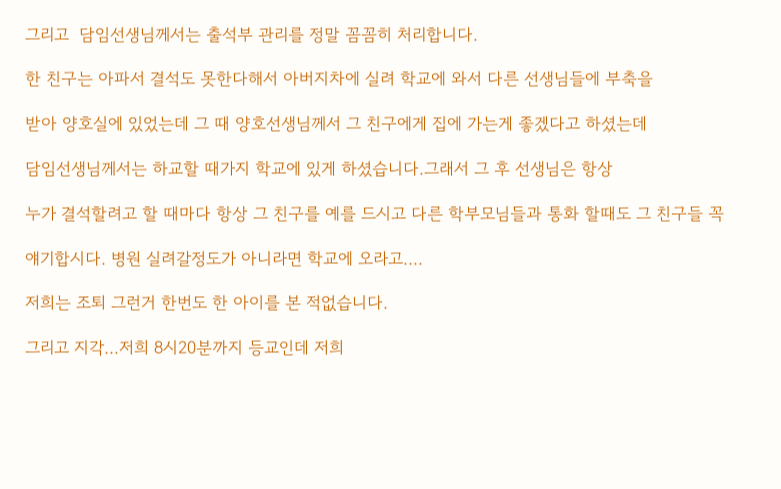그리고  담임선생님께서는 출석부 관리를 정말 꼼꼼히 처리합니다.

한 친구는 아파서 결석도 못한다해서 아버지차에 실려 학교에 와서 다른 선생님들에 부축을

받아 양호실에 있었는데 그 때 양호선생님께서 그 친구에게 집에 가는게 좋겠다고 하셨는데

담임선생님께서는 하교할 때가지 학교에 있게 하셨습니다.그래서 그 후 선생님은 항상

누가 결석할려고 할 때마다 항상 그 친구를 예를 드시고 다른 학부모님들과 통화 할때도 그 친구들 꼭

얘기합시다. 병원 실려갈정도가 아니라면 학교에 오라고....

저희는 조퇴 그런거 한번도 한 아이를 본 적없습니다.

그리고 지각...저희 8시20분까지 등교인데 저희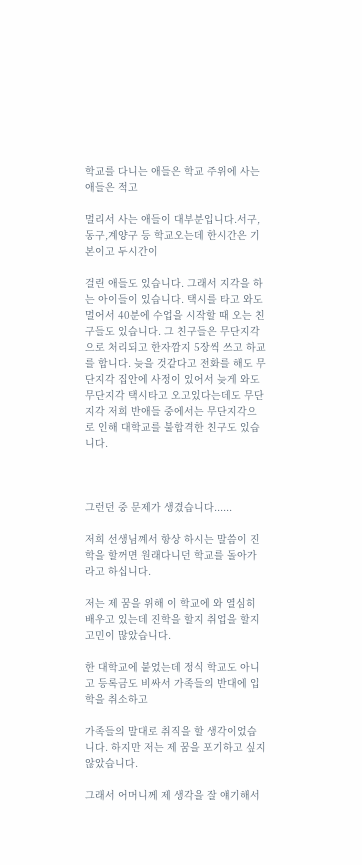학교를 다니는 애들은 학교 주위에 사는 애들은 적고

멀리서 사는 애들이 대부분입니다.서구,동구,계양구 등 학교오는데 한시간은 기본이고 두시간이

걸린 애들도 있습니다. 그래서 지각을 하는 아이들이 있습니다. 택시를 타고 와도 멀어서 40분에 수업을 시작할 때 오는 친구들도 있습니다. 그 친구들은 무단지각으로 처리되고 한자깜지 5장씩 쓰고 하교를 합니다. 늦을 것같다고 전화를 해도 무단지각 집안에 사정이 있어서 늦게 와도 무단지각 택시타고 오고있다는데도 무단지각 저희 반애들 중에서는 무단지각으로 인해 대학교를 불합격한 친구도 있습니다.



그런던 중 문제가 생겼습니다......

저희 선생님꼐서 항상 하시는 말씀이 진학을 할꺼면 원래다니던 학교를 돌아가라고 하십니다.

저는 제 꿈을 위해 이 학교에 와 열심히 배우고 있는데 진학을 할지 취업을 할지 고민이 많았습니다.

한 대학교에 붙었는데 정식 학교도 아니고 등록금도 비싸서 가족들의 반대에 입학을 취소하고

가족들의 말대로 취직을 할 생각이었습니다. 하지만 저는 제 꿈을 포기하고 싶지 않았습니다.

그래서 어머니께 제 생각을 잘 얘기해서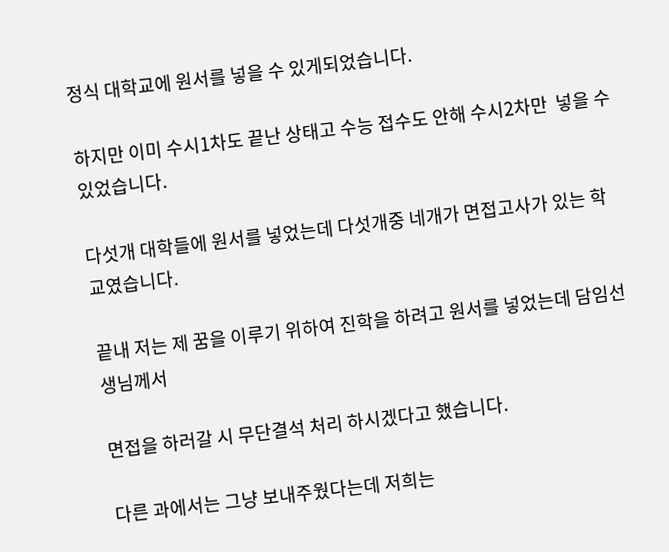정식 대학교에 원서를 넣을 수 있게되었습니다.

하지만 이미 수시1차도 끝난 상태고 수능 접수도 안해 수시2차만  넣을 수 있었습니다.

다섯개 대학들에 원서를 넣었는데 다섯개중 네개가 면접고사가 있는 학교였습니다.

끝내 저는 제 꿈을 이루기 위하여 진학을 하려고 원서를 넣었는데 담임선생님께서

면접을 하러갈 시 무단결석 처리 하시겠다고 했습니다.

다른 과에서는 그냥 보내주웠다는데 저희는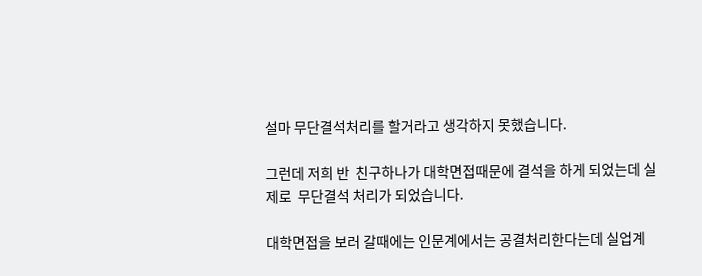설마 무단결석처리를 할거라고 생각하지 못했습니다.

그런데 저희 반  친구하나가 대학면접때문에 결석을 하게 되었는데 실제로  무단결석 처리가 되었습니다.

대학면접을 보러 갈때에는 인문계에서는 공결처리한다는데 실업계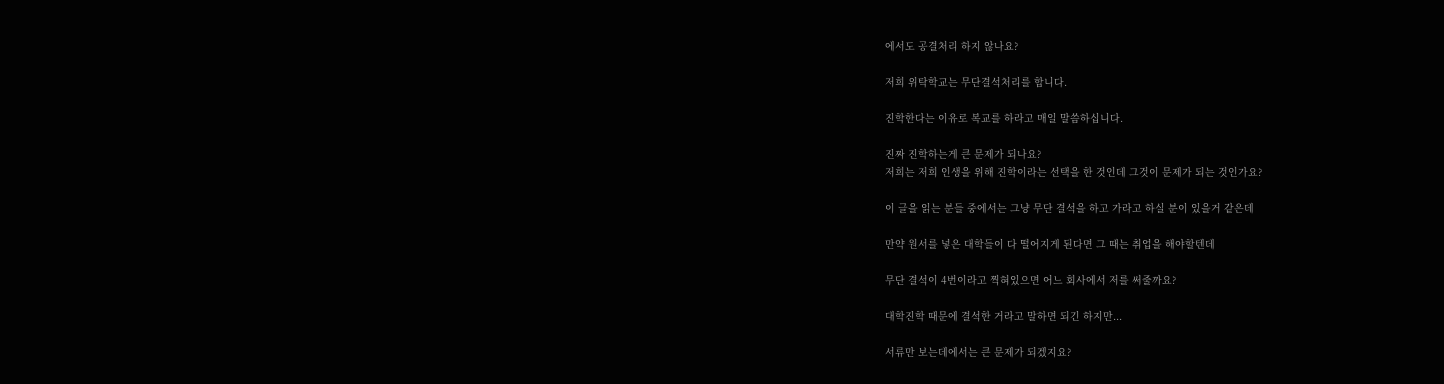에서도 공결처리 하지 않나요?

저희 위탁학교는 무단결석처리를 합니다.

진학한다는 이유로 복교를 하라고 매일 말씀하십니다.

진짜 진학하는게 큰 문제가 되나요?
저희는 저희 인생을 위해 진학이라는 선택을 한 것인데 그것이 문제가 되는 것인가요?

이 글을 읽는 분들 중에서는 그냥 무단 결석을 하고 가라고 하실 분이 있을거 같은데

만약 원서를 넣은 대학들이 다 떨어지게 된다면 그 때는 취업을 해야할텐데

무단 결석이 4번이라고 찍혀있으면 어느 회사에서 저를 써줄까요?

대학진학 때문에 결석한 거라고 말하면 되긴 하지만...

서류만 보는데에서는 큰 문제가 되겠지요?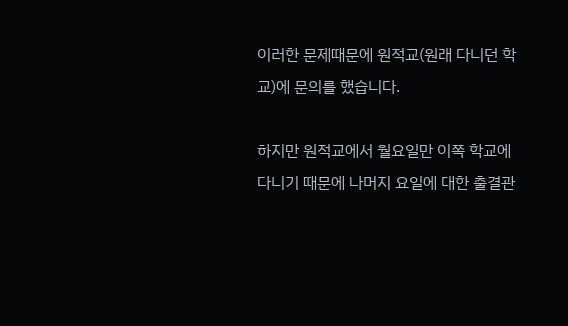이러한 문제때문에 원적교(원래 다니던 학교)에 문의를 했습니다.

하지만 원적교에서 월요일만 이쪽 학교에 다니기 때문에 나머지 요일에 대한 출결관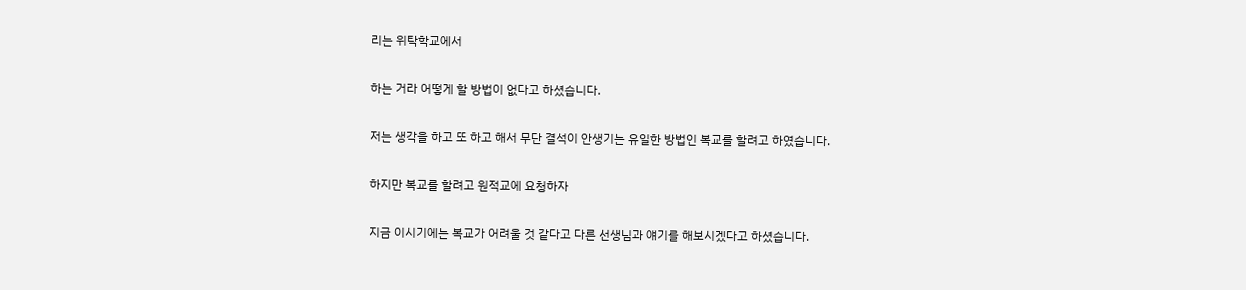리는 위탁학교에서

하는 거라 어떻게 할 방법이 없다고 하셨습니다.

저는 생각을 하고 또 하고 해서 무단 결석이 안생기는 유일한 방법인 복교를 할려고 하였습니다.

하지만 복교를 할려고 원적교에 요청하자

지금 이시기에는 복교가 어려울 것 같다고 다른 선생님과 얘기를 해보시겠다고 하셨습니다.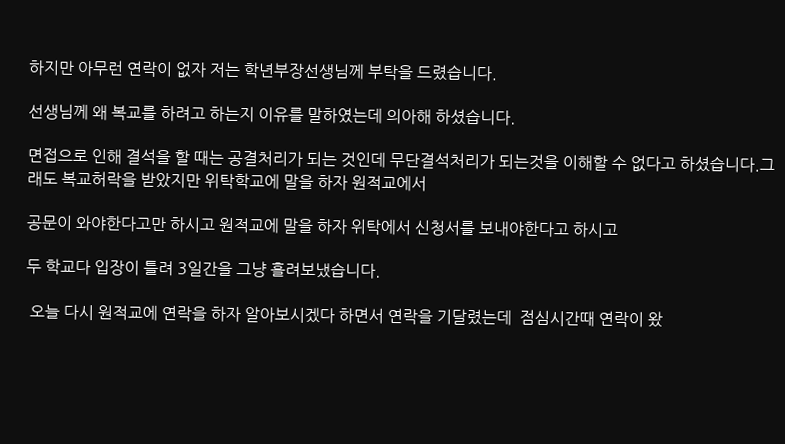하지만 아무런 연락이 없자 저는 학년부장선생님께 부탁을 드렸습니다.

선생님께 왜 복교를 하려고 하는지 이유를 말하였는데 의아해 하셨습니다.

면접으로 인해 결석을 할 때는 공결처리가 되는 것인데 무단결석처리가 되는것을 이해할 수 없다고 하셨습니다.그래도 복교허락을 받았지만 위탁학교에 말을 하자 원적교에서

공문이 와야한다고만 하시고 원적교에 말을 하자 위탁에서 신청서를 보내야한다고 하시고

두 학교다 입장이 틀려 3일간을 그냥 흘려보냈습니다.

 오늘 다시 원적교에 연락을 하자 알아보시겠다 하면서 연락을 기달렸는데  점심시간때 연락이 왔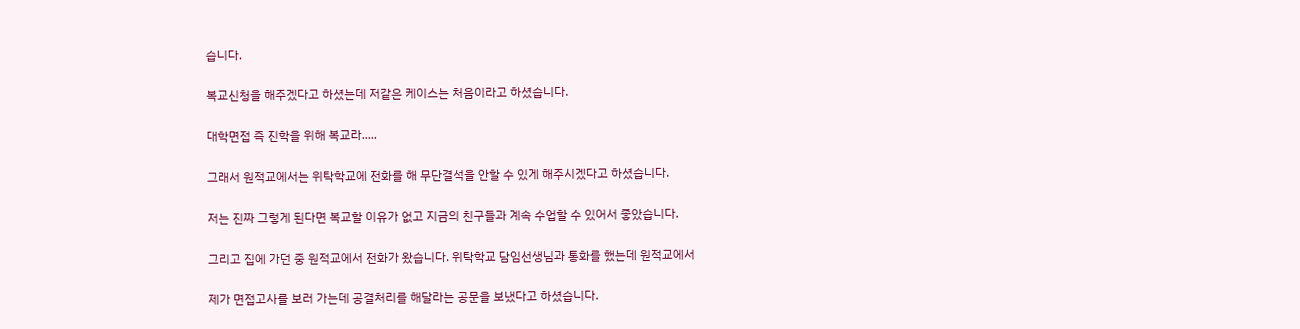습니다.

복교신청을 해주겠다고 하셨는데 저같은 케이스는 처음이라고 하셨습니다.

대학면접 즉 진학을 위해 복교라.....

그래서 원적교에서는 위탁학교에 전화를 해 무단결석을 안할 수 있게 해주시겠다고 하셨습니다.

저는 진짜 그렇게 된다면 복교할 이유가 없고 지금의 친구들과 계속 수업할 수 있어서 좋았습니다.

그리고 집에 가던 중 원적교에서 전화가 왔습니다. 위탁학교 담임선생님과 통화를 했는데 원적교에서

제가 면접고사를 보러 가는데 공결처리를 해달라는 공문을 보냈다고 하셨습니다.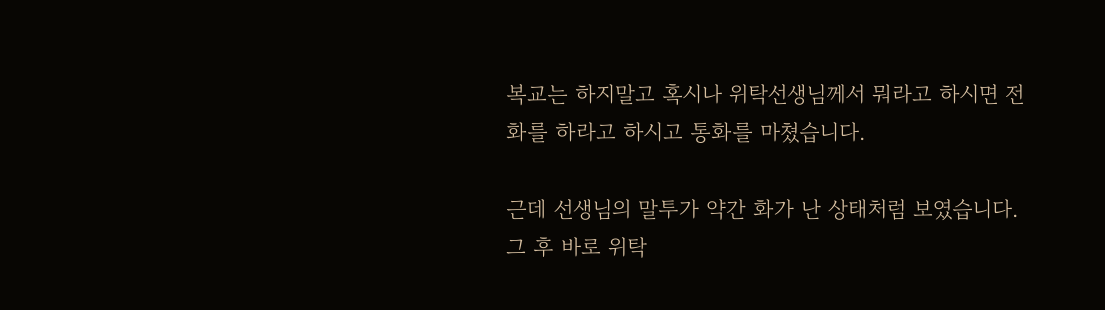복교는 하지말고 혹시나 위탁선생님께서 뭐라고 하시면 전화를 하라고 하시고 통화를 마쳤습니다.

근데 선생님의 말투가 약간 화가 난 상태처럼 보였습니다. 그 후 바로 위탁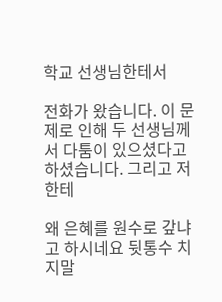학교 선생님한테서

전화가 왔습니다. 이 문제로 인해 두 선생님께서 다툼이 있으셨다고 하셨습니다. 그리고 저한테

왜 은혜를 원수로 갚냐고 하시네요 뒷통수 치지말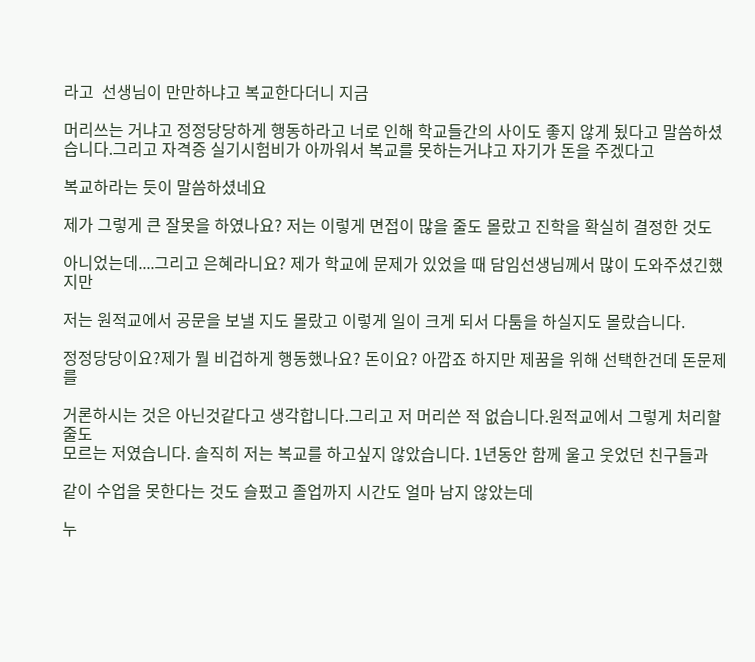라고  선생님이 만만하냐고 복교한다더니 지금

머리쓰는 거냐고 정정당당하게 행동하라고 너로 인해 학교들간의 사이도 좋지 않게 됬다고 말씀하셨습니다.그리고 자격증 실기시험비가 아까워서 복교를 못하는거냐고 자기가 돈을 주겠다고

복교하라는 듯이 말씀하셨네요

제가 그렇게 큰 잘못을 하였나요? 저는 이렇게 면접이 많을 줄도 몰랐고 진학을 확실히 결정한 것도

아니었는데....그리고 은혜라니요? 제가 학교에 문제가 있었을 때 담임선생님께서 많이 도와주셨긴했지만

저는 원적교에서 공문을 보낼 지도 몰랐고 이렇게 일이 크게 되서 다툼을 하실지도 몰랐습니다.

정정당당이요?제가 뭘 비겁하게 행동했나요? 돈이요? 아깝죠 하지만 제꿈을 위해 선택한건데 돈문제를

거론하시는 것은 아닌것같다고 생각합니다.그리고 저 머리쓴 적 없습니다.원적교에서 그렇게 처리할 줄도
모르는 저였습니다. 솔직히 저는 복교를 하고싶지 않았습니다. 1년동안 함께 울고 웃었던 친구들과

같이 수업을 못한다는 것도 슬펐고 졸업까지 시간도 얼마 남지 않았는데

누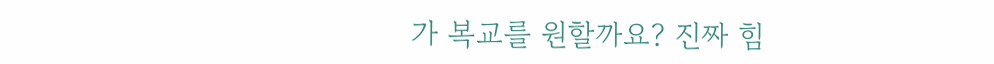가 복교를 원할까요? 진짜 힘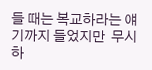들 때는 복교하라는 얘기까지 들었지만  무시하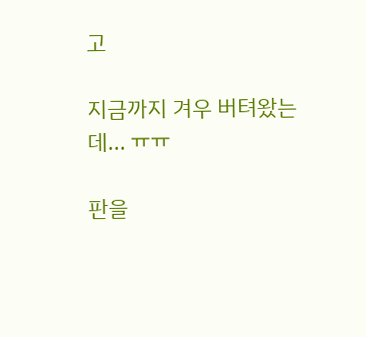고

지금까지 겨우 버텨왔는데... ㅠㅠ

판을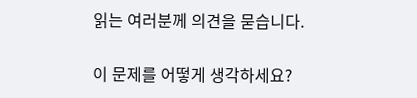읽는 여러분께 의견을 묻습니다.

이 문제를 어떻게 생각하세요?